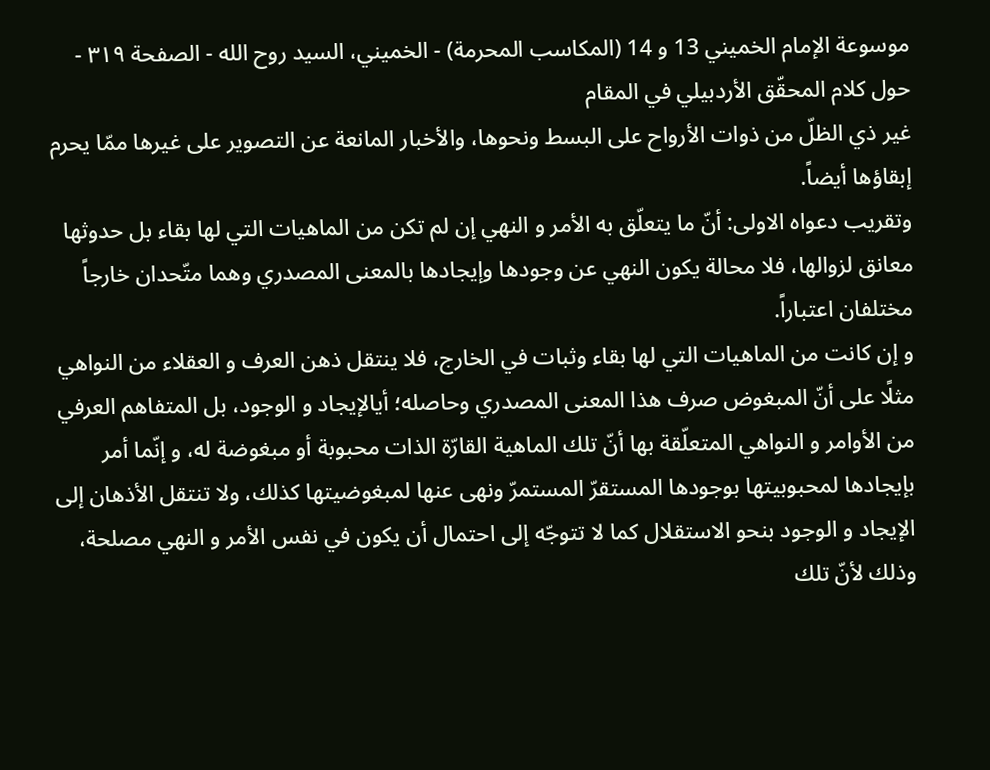موسوعة الإمام الخميني 13 و 14 (المكاسب المحرمة) - الخميني، السيد روح الله - الصفحة ٣١٩ - حول كلام المحقّق الأردبيلي في المقام
غير ذي الظلّ من ذوات الأرواح على البسط ونحوها، والأخبار المانعة عن التصوير على غيرها ممّا يحرم إبقاؤها أيضاً.
وتقريب دعواه الاولى: أنّ ما يتعلّق به الأمر و النهي إن لم تكن من الماهيات التي لها بقاء بل حدوثها معانق لزوالها، فلا محالة يكون النهي عن وجودها وإيجادها بالمعنى المصدري وهما متّحدان خارجاً مختلفان اعتباراً.
و إن كانت من الماهيات التي لها بقاء وثبات في الخارج، فلا ينتقل ذهن العرف و العقلاء من النواهي مثلًا على أنّ المبغوض صرف هذا المعنى المصدري وحاصله؛ أيالإيجاد و الوجود، بل المتفاهم العرفي من الأوامر و النواهي المتعلّقة بها أنّ تلك الماهية القارّة الذات محبوبة أو مبغوضة له، و إنّما أمر بإيجادها لمحبوبيتها بوجودها المستقرّ المستمرّ ونهى عنها لمبغوضيتها كذلك، ولا تنتقل الأذهان إلى الإيجاد و الوجود بنحو الاستقلال كما لا تتوجّه إلى احتمال أن يكون في نفس الأمر و النهي مصلحة، وذلك لأنّ تلك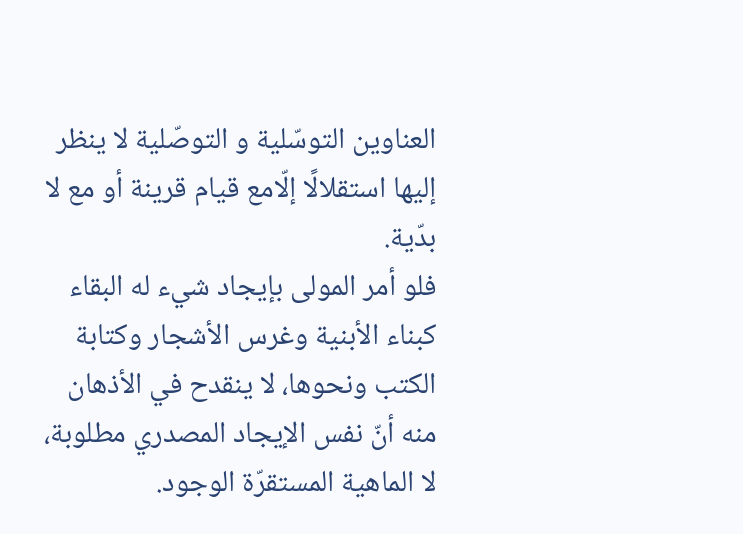العناوين التوسّلية و التوصّلية لا ينظر إليها استقلالًا إلّامع قيام قرينة أو مع لا بدّية.
فلو أمر المولى بإيجاد شيء له البقاء كبناء الأبنية وغرس الأشجار وكتابة الكتب ونحوها، لا ينقدح في الأذهان منه أنّ نفس الإيجاد المصدري مطلوبة، لا الماهية المستقرّة الوجود.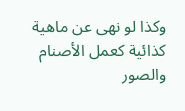وكذا لو نهى عن ماهية كذائية كعمل الأصنام والصور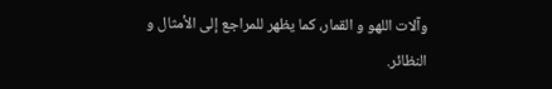وآلات اللهو و القمار، كما يظهر للمراجع إلى الأمثال و النظائر.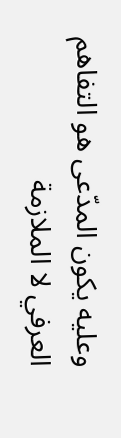وعليه يكون المدّعى هو التفاهم العرفي لا الملازمة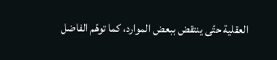العقلية حتّى ينتقض ببعض الموارد، كما توهّم الفاضل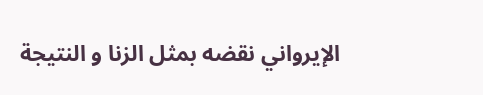الإيرواني نقضه بمثل الزنا و النتيجة